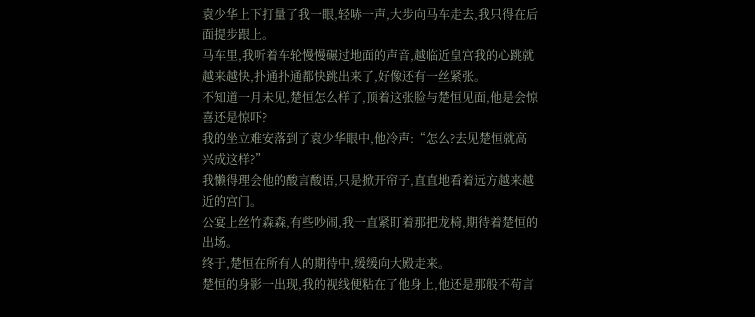袁少华上下打量了我一眼,轻哧一声,大步向马车走去,我只得在后面提步跟上。
马车里,我听着车轮慢慢碾过地面的声音,越临近皇宫我的心跳就越来越快,扑通扑通都快跳出来了,好像还有一丝紧张。
不知道一月未见,楚恒怎么样了,顶着这张脸与楚恒见面,他是会惊喜还是惊吓?
我的坐立难安落到了袁少华眼中,他冷声:“怎么?去见楚恒就高兴成这样?”
我懒得理会他的酸言酸语,只是掀开帘子,直直地看着远方越来越近的宫门。
公宴上丝竹森森,有些吵闹,我一直紧盯着那把龙椅,期待着楚恒的出场。
终于,楚恒在所有人的期待中,缓缓向大殿走来。
楚恒的身影一出现,我的视线便粘在了他身上,他还是那般不苟言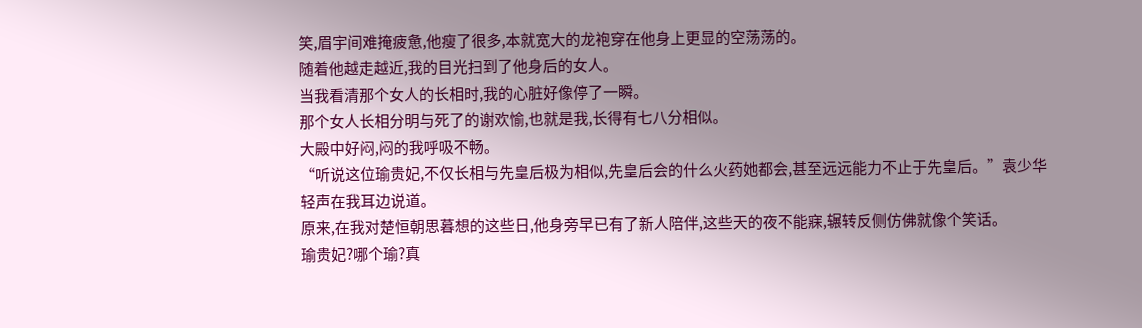笑,眉宇间难掩疲惫,他瘦了很多,本就宽大的龙袍穿在他身上更显的空荡荡的。
随着他越走越近,我的目光扫到了他身后的女人。
当我看清那个女人的长相时,我的心脏好像停了一瞬。
那个女人长相分明与死了的谢欢愉,也就是我,长得有七八分相似。
大殿中好闷,闷的我呼吸不畅。
“听说这位瑜贵妃,不仅长相与先皇后极为相似,先皇后会的什么火药她都会,甚至远远能力不止于先皇后。”袁少华轻声在我耳边说道。
原来,在我对楚恒朝思暮想的这些日,他身旁早已有了新人陪伴,这些天的夜不能寐,辗转反侧仿佛就像个笑话。
瑜贵妃?哪个瑜?真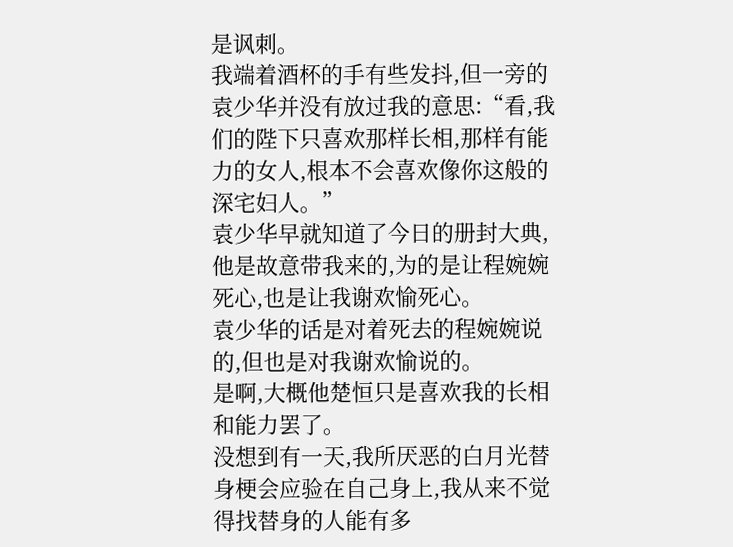是讽刺。
我端着酒杯的手有些发抖,但一旁的袁少华并没有放过我的意思:“看,我们的陛下只喜欢那样长相,那样有能力的女人,根本不会喜欢像你这般的深宅妇人。”
袁少华早就知道了今日的册封大典,他是故意带我来的,为的是让程婉婉死心,也是让我谢欢愉死心。
袁少华的话是对着死去的程婉婉说的,但也是对我谢欢愉说的。
是啊,大概他楚恒只是喜欢我的长相和能力罢了。
没想到有一天,我所厌恶的白月光替身梗会应验在自己身上,我从来不觉得找替身的人能有多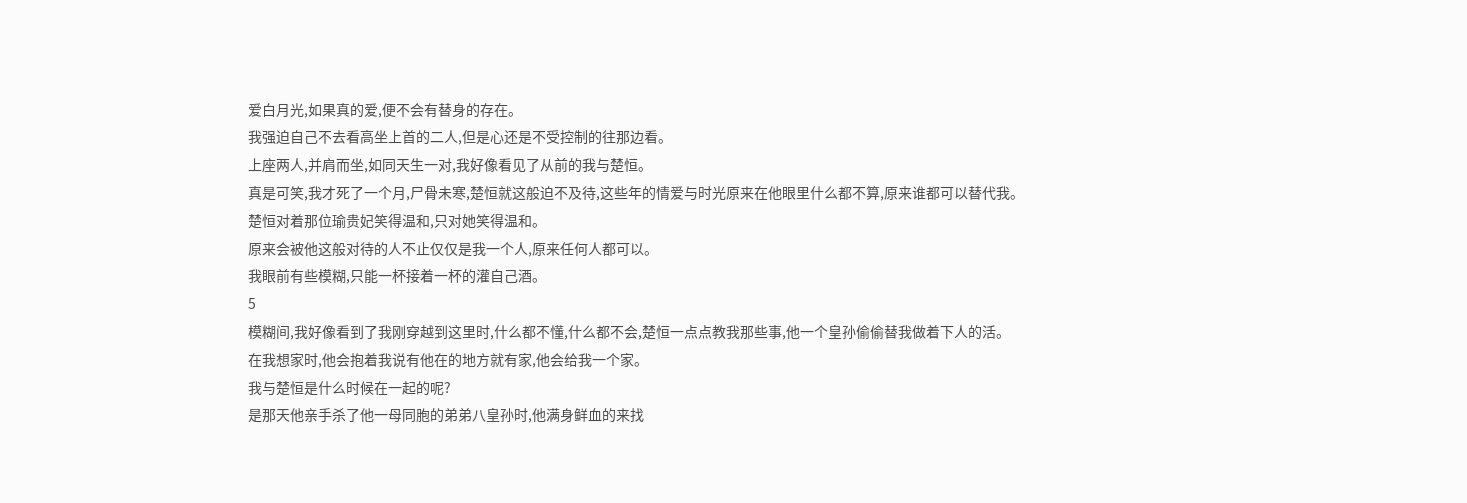爱白月光,如果真的爱,便不会有替身的存在。
我强迫自己不去看高坐上首的二人,但是心还是不受控制的往那边看。
上座两人,并肩而坐,如同天生一对,我好像看见了从前的我与楚恒。
真是可笑,我才死了一个月,尸骨未寒,楚恒就这般迫不及待,这些年的情爱与时光原来在他眼里什么都不算,原来谁都可以替代我。
楚恒对着那位瑜贵妃笑得温和,只对她笑得温和。
原来会被他这般对待的人不止仅仅是我一个人,原来任何人都可以。
我眼前有些模糊,只能一杯接着一杯的灌自己酒。
5
模糊间,我好像看到了我刚穿越到这里时,什么都不懂,什么都不会,楚恒一点点教我那些事,他一个皇孙偷偷替我做着下人的活。
在我想家时,他会抱着我说有他在的地方就有家,他会给我一个家。
我与楚恒是什么时候在一起的呢?
是那天他亲手杀了他一母同胞的弟弟八皇孙时,他满身鲜血的来找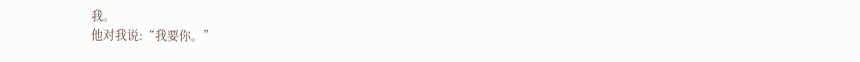我。
他对我说:“我要你。”